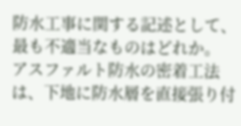防水工事に関する記述として、最も不適当なものはどれか。
アスファルト防水の密着工法は、下地に防水層を直接張り付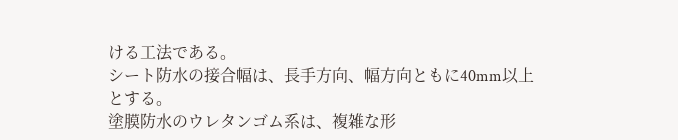ける工法である。
シート防水の接合幅は、長手方向、幅方向ともに40mm以上とする。
塗膜防水のウレタンゴム系は、複雑な形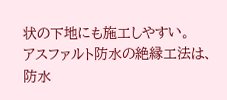状の下地にも施工しやすい。
アスファルト防水の絶縁工法は、防水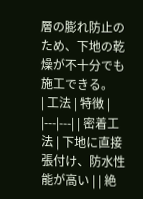層の膨れ防止のため、下地の乾燥が不十分でも施工できる。
| 工法 | 特徴 | |---|---| | 密着工法 | 下地に直接張付け、防水性能が高い | | 絶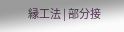縁工法 | 部分接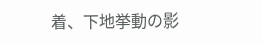着、下地挙動の影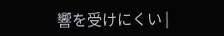響を受けにくい |